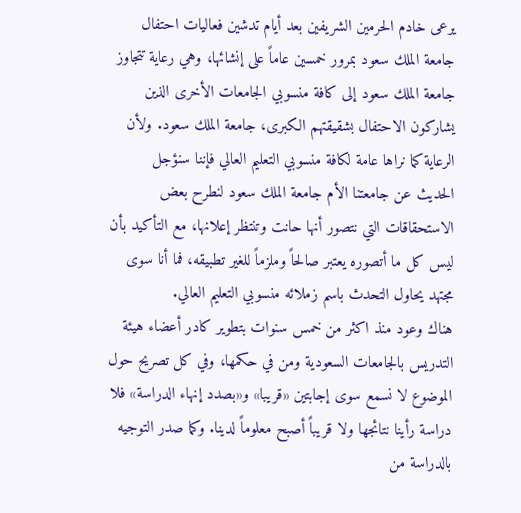يرعى خادم الحرمين الشريفين بعد أيام تدشين فعاليات احتفال جامعة الملك سعود بمرور خمسين عاماً على إنشائها، وهي رعاية تتجاوز جامعة الملك سعود إلى كافة منسوبي الجامعات الأخرى الذين يشاركون الاحتفال بشقيقتهم الكبرى، جامعة الملك سعود. ولأن الرعاية كما نراها عامة لكافة منسوبي التعليم العالي فإننا سنؤجل الحديث عن جامعتنا الأم جامعة الملك سعود لنطرح بعض الاستحقاقات التي نتصور أنها حانت وتنتظر إعلانها، مع التأكيد بأن ليس كل ما أتصوره يعتبر صالحاً وملزماً للغير تطبيقه، فما أنا سوى مجتهد يحاول التحدث باسم زملائه منسوبي التعليم العالي.
هناك وعود منذ اكثر من خمس سنوات بتطوير كادر أعضاء هيئة التدريس بالجامعات السعودية ومن في حكمها، وفي كل تصريح حول الموضوع لا نسمع سوى إجابتين «قريبا» و«بصدد إنهاء الدراسة» فلا دراسة رأينا نتائجها ولا قريباً أصبح معلوماً لدينا. وكما صدر التوجيه بالدراسة من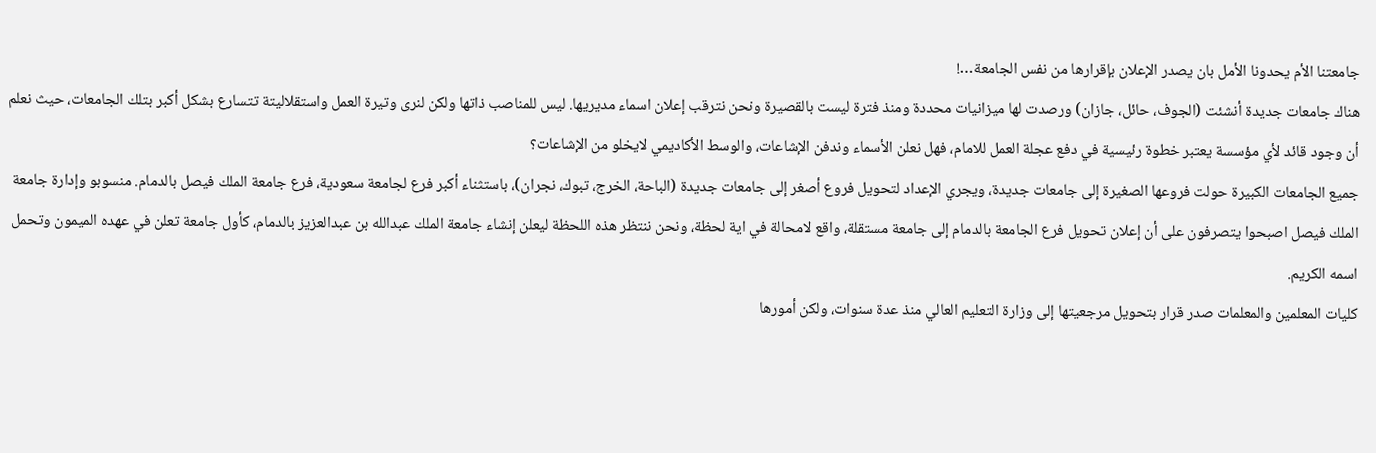جامعتنا الأم يحدونا الأمل بان يصدر الإعلان بإقرارها من نفس الجامعة…!
هناك جامعات جديدة أنشئت (الجوف، حائل، جازان) ورصدت لها ميزانيات محددة ومنذ فترة ليست بالقصيرة ونحن نترقب إعلان اسماء مديريها. ليس للمناصب ذاتها ولكن لنرى وتيرة العمل واستقلاليتة تتسارع بشكل أكبر بتلك الجامعات، حيث نعلم أن وجود قائد لأي مؤسسة يعتبر خطوة رئيسية في دفع عجلة العمل للامام، فهل نعلن الأسماء وندفن الإشاعات، والوسط الأكاديمي لايخلو من الإشاعات؟
جميع الجامعات الكبيرة حولت فروعها الصغيرة إلى جامعات جديدة، ويجري الإعداد لتحويل فروع أصغر إلى جامعات جديدة (الباحة، الخرج، تبوك، نجران)، باستثناء أكبر فرع لجامعة سعودية، فرع جامعة الملك فيصل بالدمام. منسوبو وإدارة جامعة الملك فيصل اصبحوا يتصرفون على أن إعلان تحويل فرع الجامعة بالدمام إلى جامعة مستقلة، واقع لامحالة في اية لحظة، ونحن ننتظر هذه اللحظة ليعلن إنشاء جامعة الملك عبدالله بن عبدالعزيز بالدمام، كأول جامعة تعلن في عهده الميمون وتحمل اسمه الكريم.
كليات المعلمين والمعلمات صدر قرار بتحويل مرجعيتها إلى وزارة التعليم العالي منذ عدة سنوات، ولكن أمورها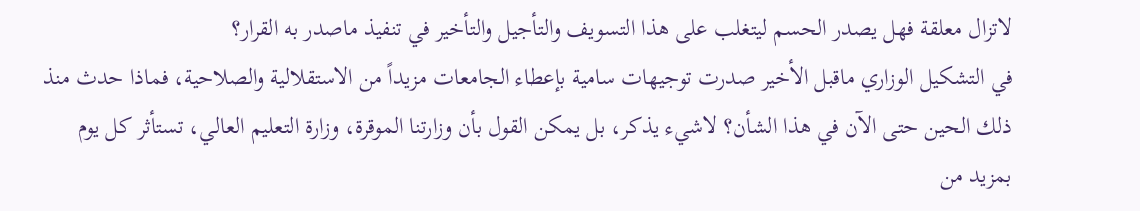لاتزال معلقة فهل يصدر الحسم ليتغلب على هذا التسويف والتأجيل والتأخير في تنفيذ ماصدر به القرار؟
في التشكيل الوزاري ماقبل الأخير صدرت توجيهات سامية بإعطاء الجامعات مزيداً من الاستقلالية والصلاحية، فماذا حدث منذ ذلك الحين حتى الآن في هذا الشأن؟ لاشيء يذكر، بل يمكن القول بأن وزارتنا الموقرة، وزارة التعليم العالي، تستأثر كل يوم بمزيد من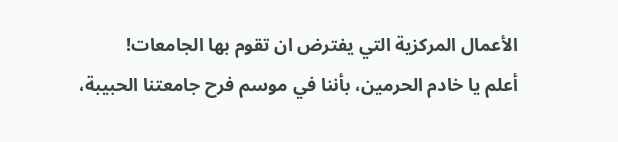الأعمال المركزية التي يفترض ان تقوم بها الجامعات!
أعلم يا خادم الحرمين، بأننا في موسم فرح جامعتنا الحبيبة،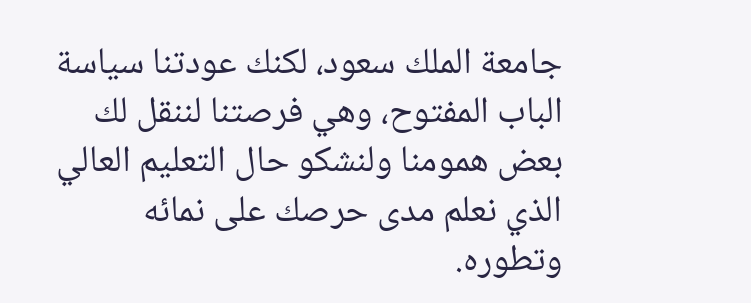جامعة الملك سعود، لكنك عودتنا سياسة الباب المفتوح، وهي فرصتنا لننقل لك بعض همومنا ولنشكو حال التعليم العالي الذي نعلم مدى حرصك على نمائه وتطوره.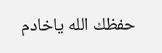حفظك الله ياخادم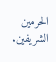الحرمين الشريفين.